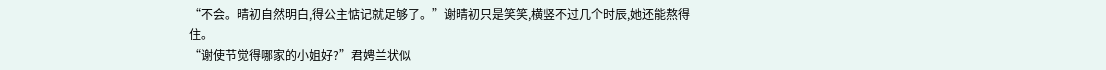“不会。晴初自然明白,得公主惦记就足够了。”谢晴初只是笑笑,横竖不过几个时辰,她还能熬得住。
“谢使节觉得哪家的小姐好?”君娉兰状似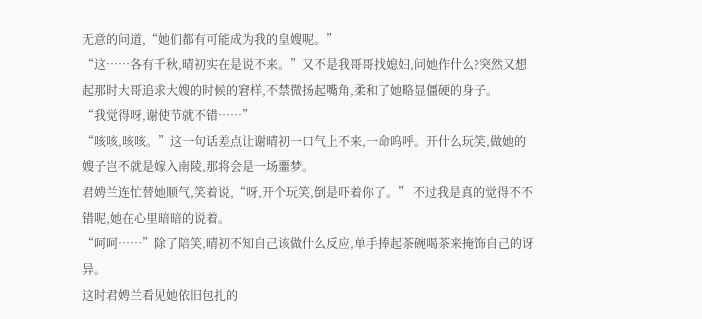无意的问道,“她们都有可能成为我的皇嫂呢。”
“这……各有千秋,晴初实在是说不来。”又不是我哥哥找媳妇,问她作什么?突然又想起那时大哥追求大嫂的时候的窘样,不禁微扬起嘴角,柔和了她略显僵硬的身子。
“我觉得呀,谢使节就不错……”
“咳咳,咳咳。”这一句话差点让谢晴初一口气上不来,一命呜呼。开什么玩笑,做她的嫂子岂不就是嫁入南陵,那将会是一场噩梦。
君娉兰连忙替她顺气,笑着说,“呀,开个玩笑,倒是吓着你了。” 不过我是真的觉得不不错呢,她在心里暗暗的说着。
“呵呵……”除了陪笑,晴初不知自己该做什么反应,单手捧起茶碗喝茶来掩饰自己的讶异。
这时君娉兰看见她依旧包扎的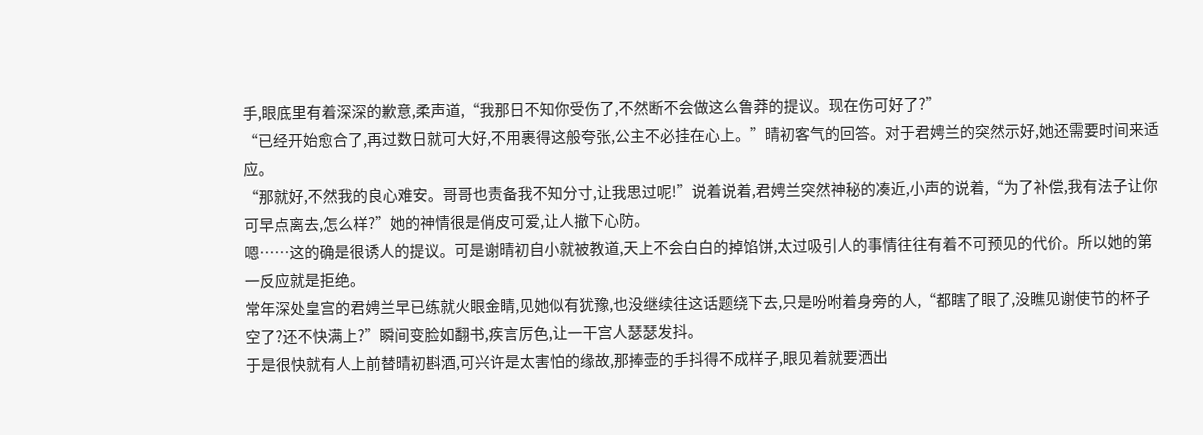手,眼底里有着深深的歉意,柔声道,“我那日不知你受伤了,不然断不会做这么鲁莽的提议。现在伤可好了?”
“已经开始愈合了,再过数日就可大好,不用裹得这般夸张,公主不必挂在心上。”晴初客气的回答。对于君娉兰的突然示好,她还需要时间来适应。
“那就好,不然我的良心难安。哥哥也责备我不知分寸,让我思过呢!”说着说着,君娉兰突然神秘的凑近,小声的说着,“为了补偿,我有法子让你可早点离去,怎么样?”她的神情很是俏皮可爱,让人撤下心防。
嗯……这的确是很诱人的提议。可是谢晴初自小就被教道,天上不会白白的掉馅饼,太过吸引人的事情往往有着不可预见的代价。所以她的第一反应就是拒绝。
常年深处皇宫的君娉兰早已练就火眼金睛,见她似有犹豫,也没继续往这话题绕下去,只是吩咐着身旁的人,“都瞎了眼了,没瞧见谢使节的杯子空了?还不快满上?”瞬间变脸如翻书,疾言厉色,让一干宫人瑟瑟发抖。
于是很快就有人上前替晴初斟酒,可兴许是太害怕的缘故,那捧壶的手抖得不成样子,眼见着就要洒出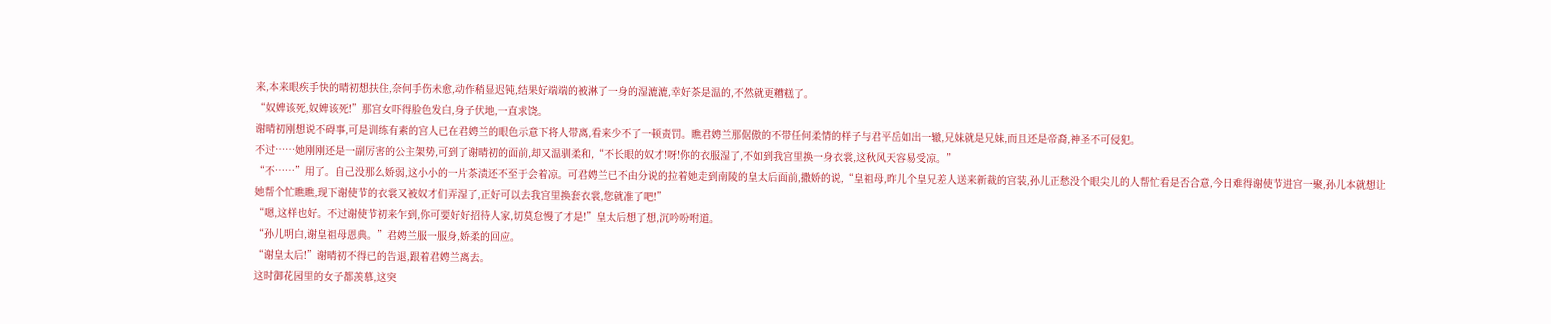来,本来眼疾手快的晴初想扶住,奈何手伤未愈,动作稍显迟钝,结果好端端的被淋了一身的湿漉漉,幸好茶是温的,不然就更糟糕了。
“奴婢该死,奴婢该死!”那宫女吓得脸色发白,身子伏地,一直求饶。
谢晴初刚想说不碍事,可是训练有素的宫人已在君娉兰的眼色示意下将人带离,看来少不了一顿责罚。瞧君娉兰那倨傲的不带任何柔情的样子与君平岳如出一辙,兄妹就是兄妹,而且还是帝裔,神圣不可侵犯。
不过……她刚刚还是一副厉害的公主架势,可到了谢晴初的面前,却又温驯柔和,“不长眼的奴才!呀!你的衣服湿了,不如到我宫里换一身衣裳,这秋风天容易受凉。”
“不……”用了。自己没那么娇弱,这小小的一片茶渍还不至于会着凉。可君娉兰已不由分说的拉着她走到南陵的皇太后面前,撒娇的说,“皇祖母,昨儿个皇兄差人送来新裁的宫装,孙儿正愁没个眼尖儿的人帮忙看是否合意,今日难得谢使节进宫一聚,孙儿本就想让她帮个忙瞧瞧,现下谢使节的衣裳又被奴才们弄湿了,正好可以去我宫里换套衣裳,您就准了吧!”
“嗯,这样也好。不过谢使节初来乍到,你可要好好招待人家,切莫怠慢了才是!”皇太后想了想,沉吟吩咐道。
“孙儿明白,谢皇祖母恩典。”君娉兰服一服身,娇柔的回应。
“谢皇太后!”谢晴初不得已的告退,跟着君娉兰离去。
这时御花园里的女子都羡慕,这突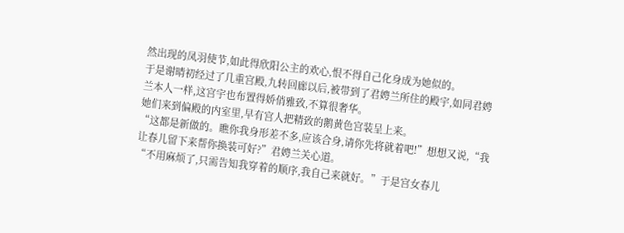然出现的凤羽使节,如此得欣阳公主的欢心,恨不得自己化身成为她似的。
于是谢晴初经过了几重宫殿,九转回廊以后,被带到了君娉兰所住的殿宇,如同君娉兰本人一样,这宫宇也布置得娇俏雅致,不算很奢华。
她们来到偏殿的内室里,早有宫人把精致的鹅黄色宫装呈上来。
“这都是新做的。瞧你我身形差不多,应该合身,请你先将就着吧!”想想又说,“我让春儿留下来帮你换装可好?”君娉兰关心道。
“不用麻烦了,只需告知我穿着的顺序,我自己来就好。”于是宫女春儿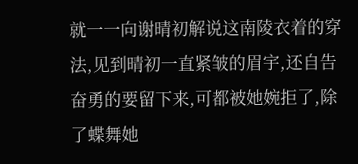就一一向谢晴初解说这南陵衣着的穿法,见到晴初一直紧皱的眉宇,还自告奋勇的要留下来,可都被她婉拒了,除了蝶舞她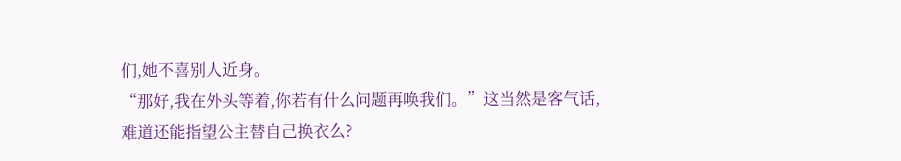们,她不喜别人近身。
“那好,我在外头等着,你若有什么问题再唤我们。”这当然是客气话,难道还能指望公主替自己换衣么?